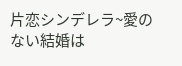片恋シンデレラ~愛のない結婚は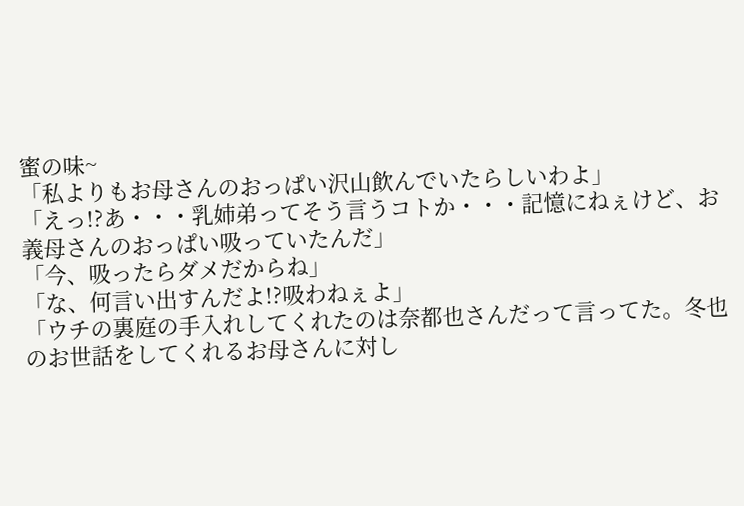蜜の味~
「私よりもお母さんのおっぱい沢山飲んでいたらしいわよ」
「えっ!?あ・・・乳姉弟ってそう言うコトか・・・記憶にねぇけど、お義母さんのおっぱい吸っていたんだ」
「今、吸ったらダメだからね」
「な、何言い出すんだよ!?吸わねぇよ」
「ウチの裏庭の手入れしてくれたのは奈都也さんだって言ってた。冬也のお世話をしてくれるお母さんに対し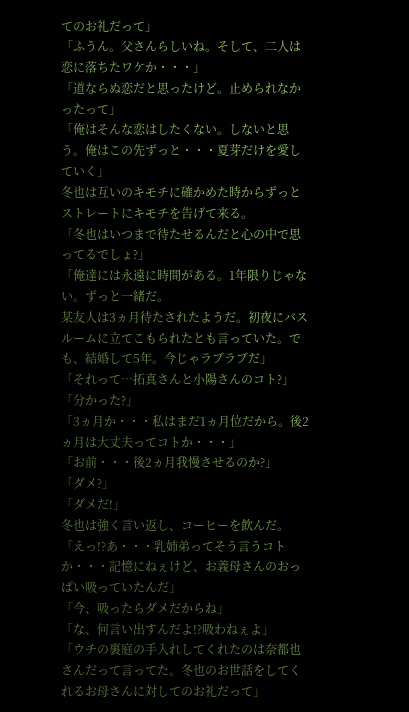てのお礼だって」
「ふうん。父さんらしいね。そして、二人は恋に落ちたワケか・・・」
「道ならぬ恋だと思ったけど。止められなかったって」
「俺はそんな恋はしたくない。しないと思う。俺はこの先ずっと・・・夏芽だけを愛していく」
冬也は互いのキモチに確かめた時からずっとストレートにキモチを告げて来る。
「冬也はいつまで待たせるんだと心の中で思ってるでしょ?」
「俺達には永遠に時間がある。1年限りじゃない。ずっと一緒だ。
某友人は3ヵ月待たされたようだ。初夜にバスルームに立てこもられたとも言っていた。でも、結婚して5年。今じゃラブラブだ」
「それって…拓真さんと小陽さんのコト?」
「分かった?」
「3ヵ月か・・・私はまだ1ヵ月位だから。後2ヵ月は大丈夫ってコトか・・・」
「お前・・・後2ヵ月我慢させるのか?」
「ダメ?」
「ダメだ!」
冬也は強く言い返し、コーヒーを飲んだ。
「えっ!?あ・・・乳姉弟ってそう言うコトか・・・記憶にねぇけど、お義母さんのおっぱい吸っていたんだ」
「今、吸ったらダメだからね」
「な、何言い出すんだよ!?吸わねぇよ」
「ウチの裏庭の手入れしてくれたのは奈都也さんだって言ってた。冬也のお世話をしてくれるお母さんに対してのお礼だって」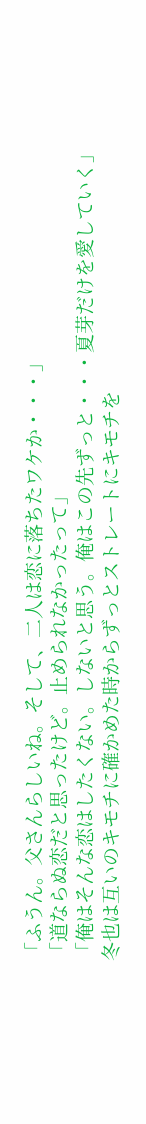「ふうん。父さんらしいね。そして、二人は恋に落ちたワケか・・・」
「道ならぬ恋だと思ったけど。止められなかったって」
「俺はそんな恋はしたくない。しないと思う。俺はこの先ずっと・・・夏芽だけを愛していく」
冬也は互いのキモチに確かめた時からずっとストレートにキモチを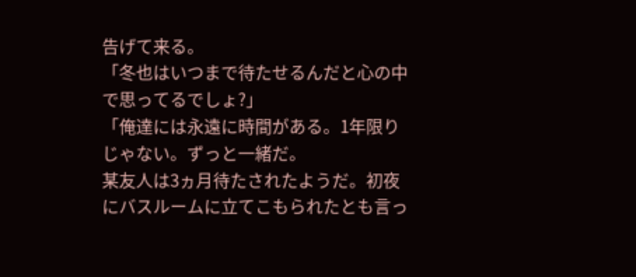告げて来る。
「冬也はいつまで待たせるんだと心の中で思ってるでしょ?」
「俺達には永遠に時間がある。1年限りじゃない。ずっと一緒だ。
某友人は3ヵ月待たされたようだ。初夜にバスルームに立てこもられたとも言っ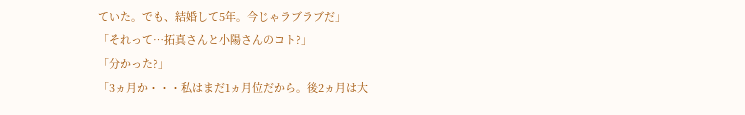ていた。でも、結婚して5年。今じゃラブラブだ」
「それって…拓真さんと小陽さんのコト?」
「分かった?」
「3ヵ月か・・・私はまだ1ヵ月位だから。後2ヵ月は大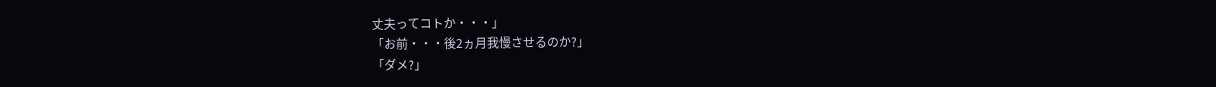丈夫ってコトか・・・」
「お前・・・後2ヵ月我慢させるのか?」
「ダメ?」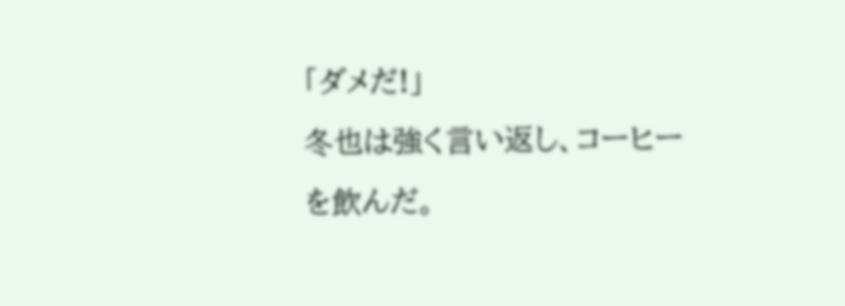「ダメだ!」
冬也は強く言い返し、コーヒーを飲んだ。